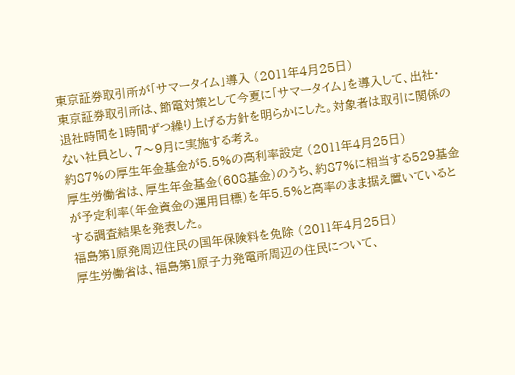東京証券取引所が「サマータイム」導入 (2011年4月25日)
東京証券取引所は、節電対策として今夏に「サマータイム」を導入して、出社・退社時間を1時間ずつ繰り上げる方針を明らかにした。対象者は取引に関係のない社員とし、7〜9月に実施する考え。
約87%の厚生年金基金が5.5%の高利率設定 (2011年4月25日)
厚生労働省は、厚生年金基金(608基金)のうち、約87%に相当する529基金が予定利率(年金資金の運用目標)を年5.5%と高率のまま据え置いているとする調査結果を発表した。
福島第1原発周辺住民の国年保険料を免除 (2011年4月25日)
厚生労働省は、福島第1原子力発電所周辺の住民について、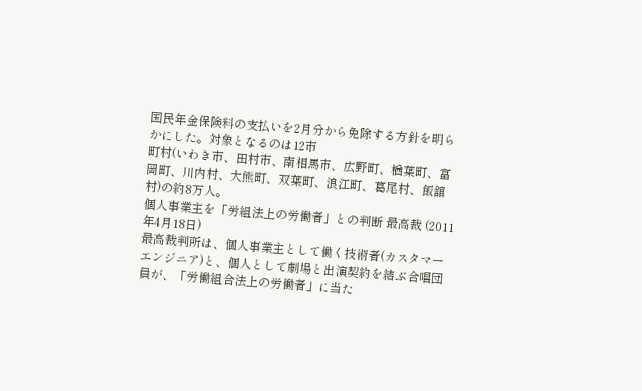国民年金保険料の支払いを2月分から免除する方針を明らかにした。対象となるのは12市
町村(いわき市、田村市、南相馬市、広野町、楢葉町、富岡町、川内村、大熊町、双葉町、浪江町、葛尾村、飯舘村)の約8万人。
個人事業主を「労組法上の労働者」との判断 最高裁 (2011年4月18日)
最高裁判所は、個人事業主として働く技術者(カスタマーエンジニア)と、個人として劇場と出演契約を結ぶ合唱団員が、「労働組合法上の労働者」に当た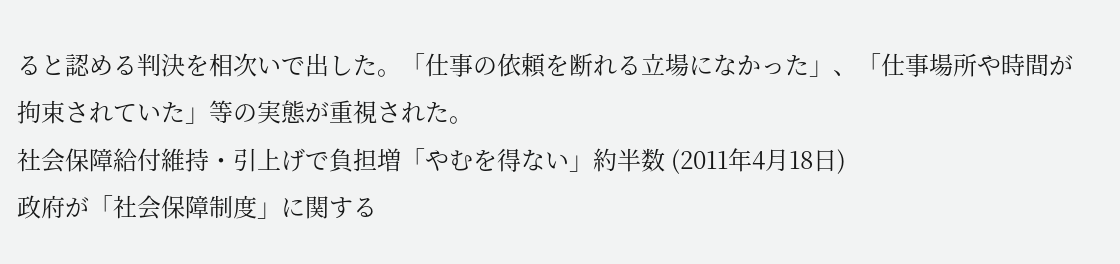ると認める判決を相次いで出した。「仕事の依頼を断れる立場になかった」、「仕事場所や時間が拘束されていた」等の実態が重視された。
社会保障給付維持・引上げで負担増「やむを得ない」約半数 (2011年4月18日)
政府が「社会保障制度」に関する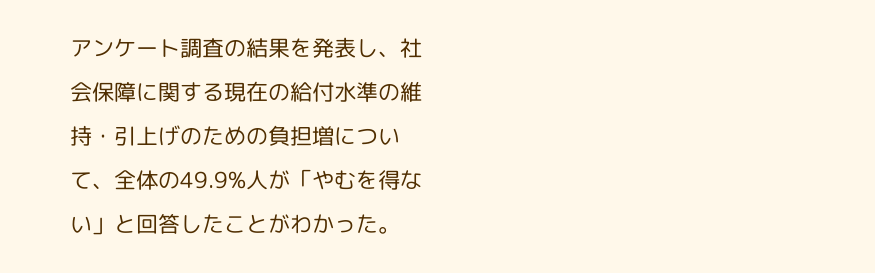アンケート調査の結果を発表し、社会保障に関する現在の給付水準の維持・引上げのための負担増について、全体の49.9%人が「やむを得ない」と回答したことがわかった。